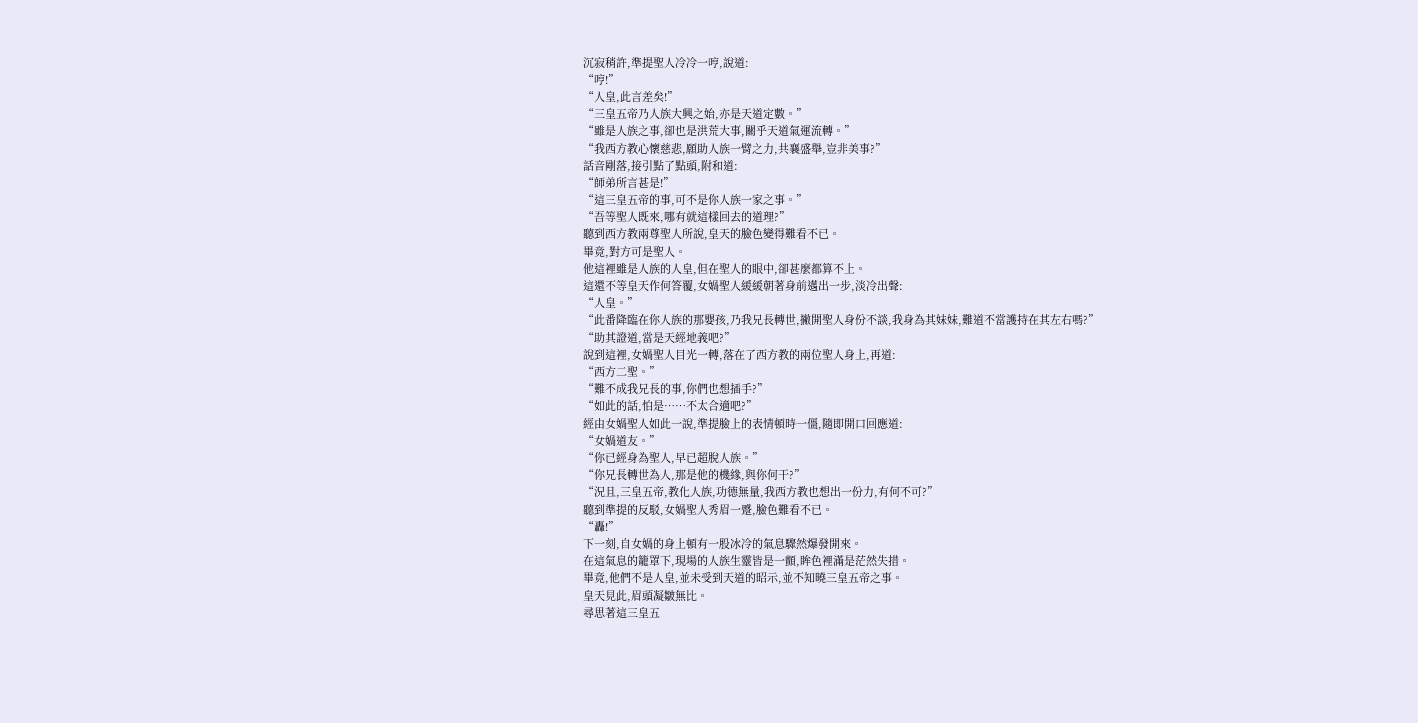沉寂稍許,準提聖人冷冷一哼,說道:
“哼!”
“人皇,此言差矣!”
“三皇五帝乃人族大興之始,亦是天道定數。”
“雖是人族之事,卻也是洪荒大事,關乎天道氣運流轉。”
“我西方教心懷慈悲,願助人族一臂之力,共襄盛舉,豈非美事?”
話音剛落,接引點了點頭,附和道:
“師弟所言甚是!”
“這三皇五帝的事,可不是你人族一家之事。”
“吾等聖人既來,哪有就這樣回去的道理?”
聽到西方教兩尊聖人所說,皇天的臉色變得難看不已。
畢竟,對方可是聖人。
他這裡雖是人族的人皇,但在聖人的眼中,卻甚麼都算不上。
這還不等皇天作何答覆,女媧聖人緩緩朝著身前邁出一步,淡冷出聲:
“人皇。”
“此番降臨在你人族的那嬰孩,乃我兄長轉世,撇開聖人身份不談,我身為其妹妹,難道不當護持在其左右嗎?”
“助其證道,當是天經地義吧?”
說到這裡,女媧聖人目光一轉,落在了西方教的兩位聖人身上,再道:
“西方二聖。”
“難不成我兄長的事,你們也想插手?”
“如此的話,怕是……不太合適吧?”
經由女媧聖人如此一說,準提臉上的表情頓時一僵,隨即開口回應道:
“女媧道友。”
“你已經身為聖人,早已超脫人族。”
“你兄長轉世為人,那是他的機緣,與你何干?”
“況且,三皇五帝,教化人族,功德無量,我西方教也想出一份力,有何不可?”
聽到準提的反駁,女媧聖人秀眉一蹙,臉色難看不已。
“轟!”
下一刻,自女媧的身上頓有一股冰冷的氣息驟然爆發開來。
在這氣息的籠罩下,現場的人族生靈皆是一顫,眸色裡滿是茫然失措。
畢竟,他們不是人皇,並未受到天道的昭示,並不知曉三皇五帝之事。
皇天見此,眉頭凝皺無比。
尋思著這三皇五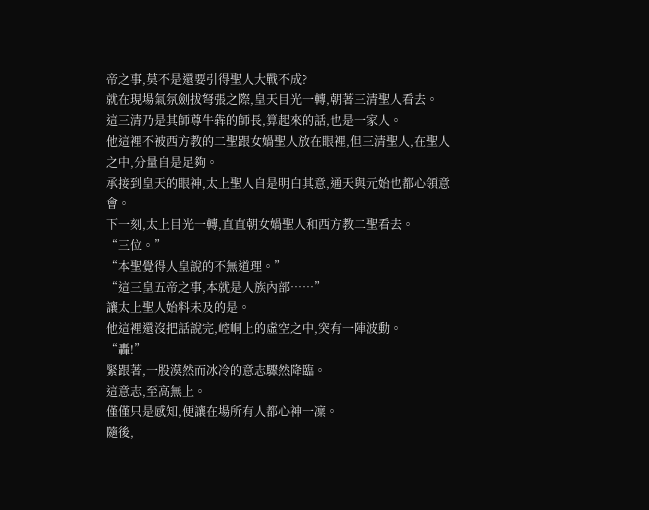帝之事,莫不是還要引得聖人大戰不成?
就在現場氣氛劍拔弩張之際,皇天目光一轉,朝著三清聖人看去。
這三清乃是其師尊牛犇的師長,算起來的話,也是一家人。
他這裡不被西方教的二聖跟女媧聖人放在眼裡,但三清聖人,在聖人之中,分量自是足夠。
承接到皇天的眼神,太上聖人自是明白其意,通天與元始也都心領意會。
下一刻,太上目光一轉,直直朝女媧聖人和西方教二聖看去。
“三位。”
“本聖覺得人皇說的不無道理。”
“這三皇五帝之事,本就是人族內部……”
讓太上聖人始料未及的是。
他這裡還沒把話說完,崆峒上的虛空之中,突有一陣波動。
“轟!”
緊跟著,一股漠然而冰冷的意志驟然降臨。
這意志,至高無上。
僅僅只是感知,便讓在場所有人都心神一凜。
隨後,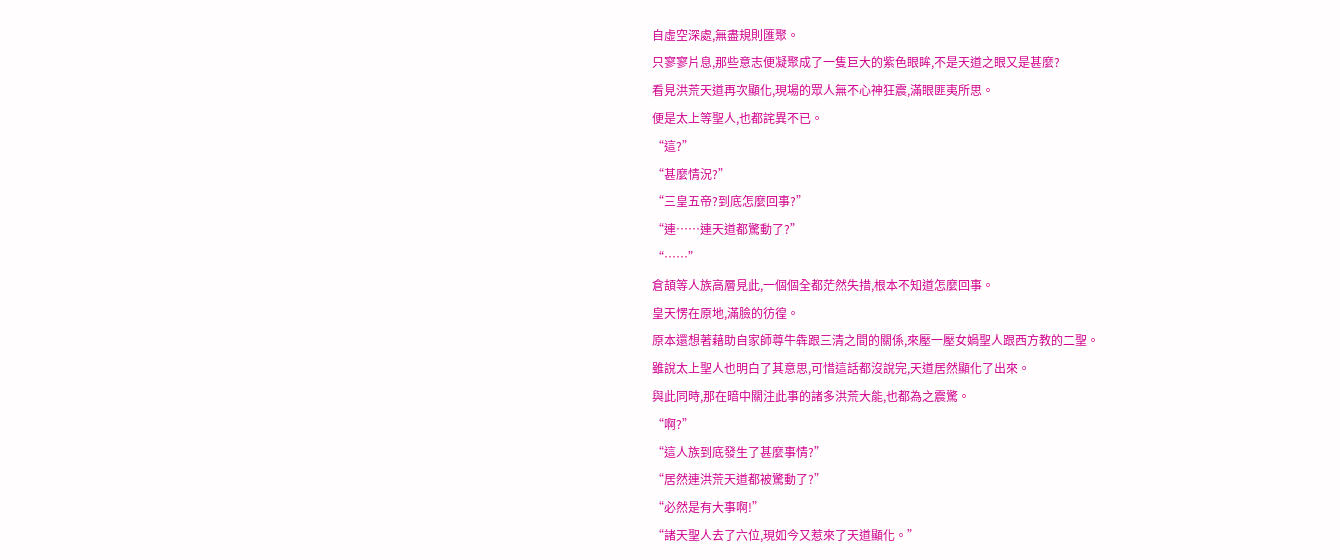自虛空深處,無盡規則匯聚。
只寥寥片息,那些意志便凝聚成了一隻巨大的紫色眼眸,不是天道之眼又是甚麼?
看見洪荒天道再次顯化,現場的眾人無不心神狂震,滿眼匪夷所思。
便是太上等聖人,也都詫異不已。
“這?”
“甚麼情況?”
“三皇五帝?到底怎麼回事?”
“連……連天道都驚動了?”
“……”
倉頡等人族高層見此,一個個全都茫然失措,根本不知道怎麼回事。
皇天愣在原地,滿臉的彷徨。
原本還想著藉助自家師尊牛犇跟三清之間的關係,來壓一壓女媧聖人跟西方教的二聖。
雖說太上聖人也明白了其意思,可惜這話都沒說完,天道居然顯化了出來。
與此同時,那在暗中關注此事的諸多洪荒大能,也都為之震驚。
“啊?”
“這人族到底發生了甚麼事情?”
“居然連洪荒天道都被驚動了?”
“必然是有大事啊!”
“諸天聖人去了六位,現如今又惹來了天道顯化。”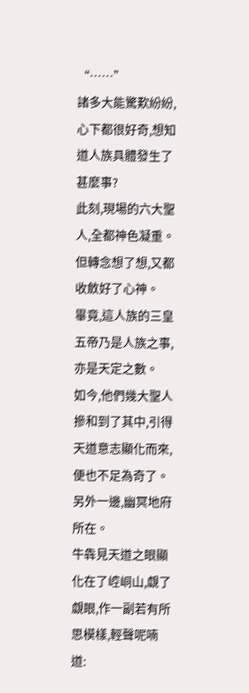“……”
諸多大能驚歎紛紛,心下都很好奇,想知道人族具體發生了甚麼事?
此刻,現場的六大聖人,全都神色凝重。
但轉念想了想,又都收斂好了心神。
畢竟,這人族的三皇五帝乃是人族之事,亦是天定之數。
如今,他們幾大聖人摻和到了其中,引得天道意志顯化而來,便也不足為奇了。
另外一邊,幽冥地府所在。
牛犇見天道之眼顯化在了崆峒山,覷了覷眼,作一副若有所思模樣,輕聲呢喃道: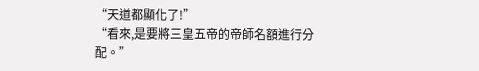“天道都顯化了!”
“看來,是要將三皇五帝的帝師名額進行分配。”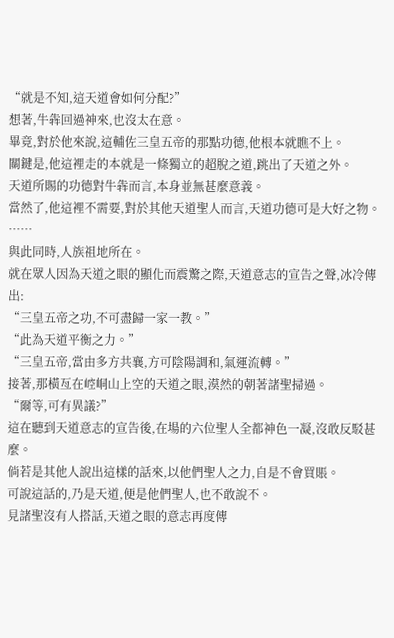“就是不知,這天道會如何分配?”
想著,牛犇回過神來,也沒太在意。
畢竟,對於他來說,這輔佐三皇五帝的那點功德,他根本就瞧不上。
關鍵是,他這裡走的本就是一條獨立的超脫之道,跳出了天道之外。
天道所賜的功德對牛犇而言,本身並無甚麼意義。
當然了,他這裡不需要,對於其他天道聖人而言,天道功德可是大好之物。
……
與此同時,人族祖地所在。
就在眾人因為天道之眼的顯化而震驚之際,天道意志的宣告之聲,冰冷傳出:
“三皇五帝之功,不可盡歸一家一教。”
“此為天道平衡之力。”
“三皇五帝,當由多方共襄,方可陰陽調和,氣運流轉。”
接著,那橫亙在崆峒山上空的天道之眼,漠然的朝著諸聖掃過。
“爾等,可有異議?”
這在聽到天道意志的宣告後,在場的六位聖人全都神色一凝,沒敢反駁甚麼。
倘若是其他人說出這樣的話來,以他們聖人之力,自是不會買賬。
可說這話的,乃是天道,便是他們聖人,也不敢說不。
見諸聖沒有人搭話,天道之眼的意志再度傳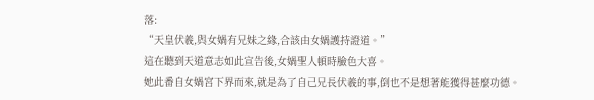落:
“天皇伏羲,與女媧有兄妹之緣,合該由女媧護持證道。”
這在聽到天道意志如此宣告後,女媧聖人頓時臉色大喜。
她此番自女媧宮下界而來,就是為了自己兄長伏羲的事,倒也不是想著能獲得甚麼功德。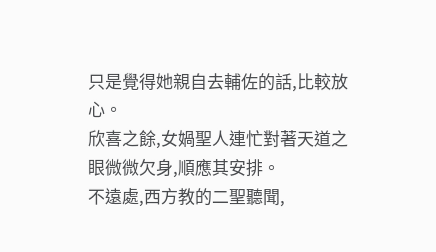只是覺得她親自去輔佐的話,比較放心。
欣喜之餘,女媧聖人連忙對著天道之眼微微欠身,順應其安排。
不遠處,西方教的二聖聽聞,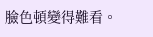臉色頓變得難看。